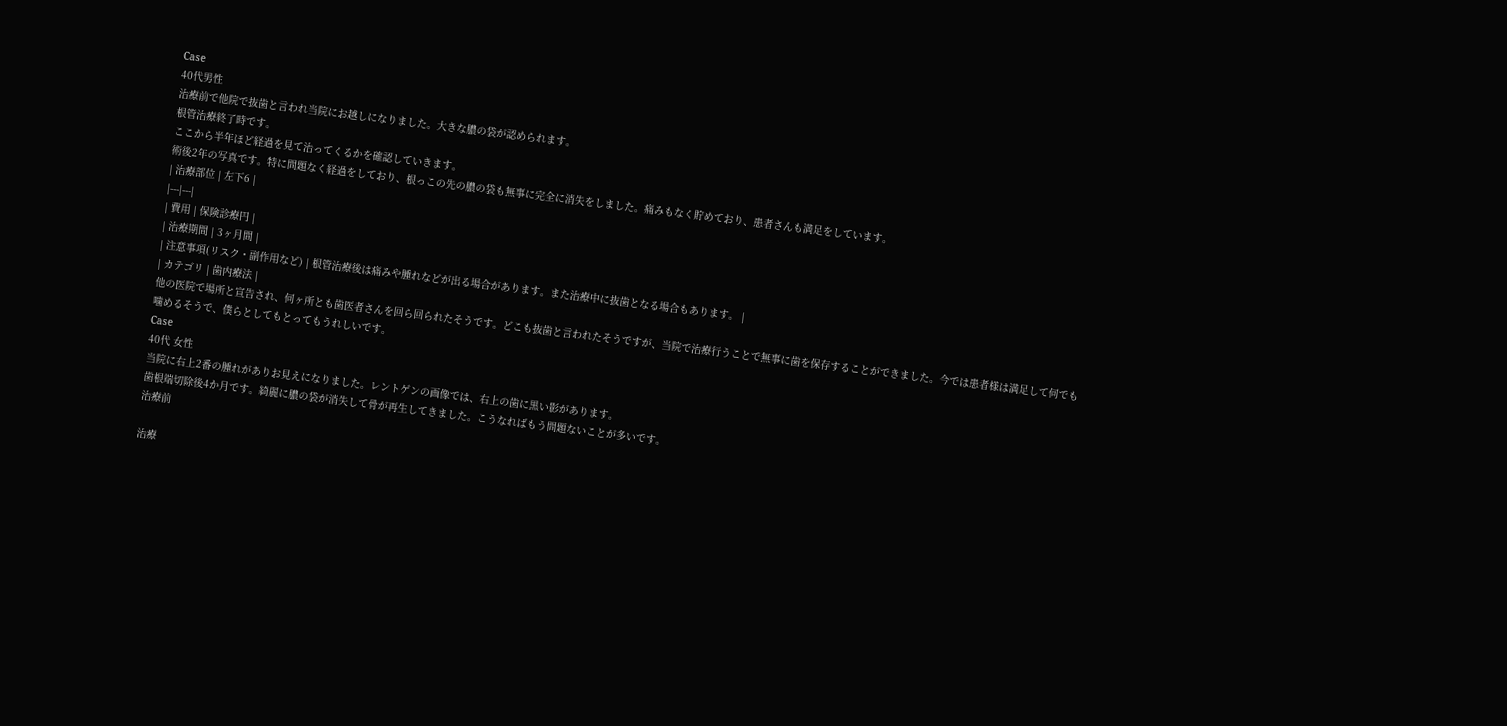Case
40代男性
治療前で他院で抜歯と言われ当院にお越しになりました。大きな膿の袋が認められます。
根管治療終了時です。
ここから半年ほど経過を見て治ってくるかを確認していきます。
術後2年の写真です。特に問題なく経過をしており、根っこの先の膿の袋も無事に完全に消失をしました。痛みもなく貯めており、患者さんも満足をしています。
| 治療部位 | 左下6 |
|---|---|
| 費用 | 保険診療円 |
| 治療期間 | 3ヶ月間 |
| 注意事項(リスク・副作用など) | 根管治療後は痛みや腫れなどが出る場合があります。また治療中に抜歯となる場合もあります。 |
| カテゴリ | 歯内療法 |
他の医院で場所と宣告され、何ヶ所とも歯医者さんを回ら回られたそうです。どこも抜歯と言われたそうですが、当院で治療行うことで無事に歯を保存することができました。今では患者様は満足して何でも噛めるそうで、僕らとしてもとってもうれしいです。
Case
40代 女性
当院に右上2番の腫れがありお見えになりました。レントゲンの画像では、右上の歯に黒い影があります。
歯根端切除後4か月です。綺麗に膿の袋が消失して骨が再生してきました。こうなればもう問題ないことが多いです。
治療前

治療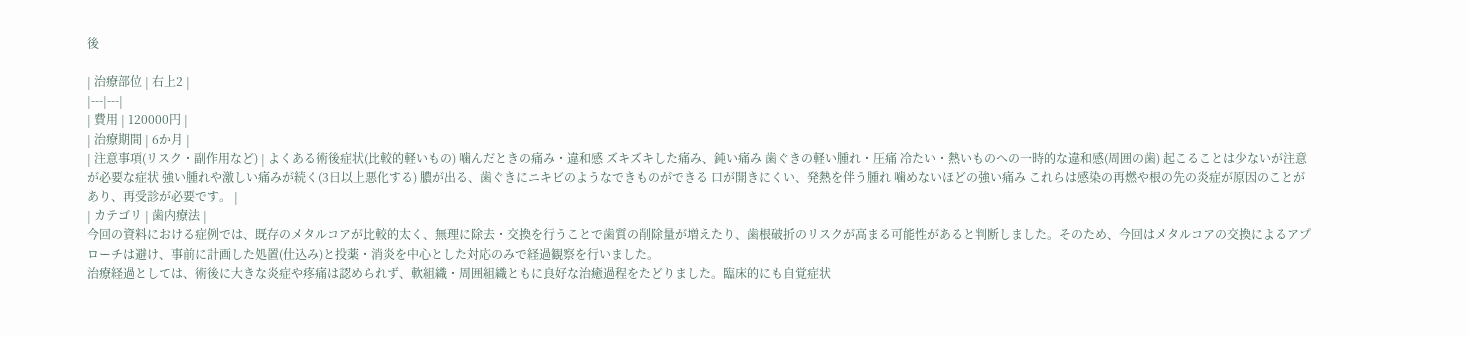後

| 治療部位 | 右上2 |
|---|---|
| 費用 | 120000円 |
| 治療期間 | 6か月 |
| 注意事項(リスク・副作用など) | よくある術後症状(比較的軽いもの) 噛んだときの痛み・違和感 ズキズキした痛み、鈍い痛み 歯ぐきの軽い腫れ・圧痛 冷たい・熱いものへの一時的な違和感(周囲の歯) 起こることは少ないが注意が必要な症状 強い腫れや激しい痛みが続く(3日以上悪化する) 膿が出る、歯ぐきにニキビのようなできものができる 口が開きにくい、発熱を伴う腫れ 噛めないほどの強い痛み これらは感染の再燃や根の先の炎症が原因のことがあり、再受診が必要です。 |
| カテゴリ | 歯内療法 |
今回の資料における症例では、既存のメタルコアが比較的太く、無理に除去・交換を行うことで歯質の削除量が増えたり、歯根破折のリスクが高まる可能性があると判断しました。そのため、今回はメタルコアの交換によるアプローチは避け、事前に計画した処置(仕込み)と投薬・消炎を中心とした対応のみで経過観察を行いました。
治療経過としては、術後に大きな炎症や疼痛は認められず、軟組織・周囲組織ともに良好な治癒過程をたどりました。臨床的にも自覚症状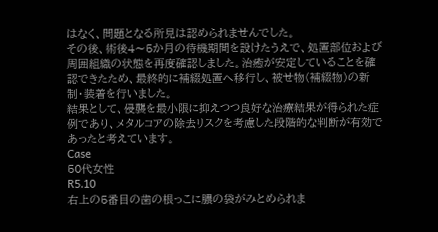はなく、問題となる所見は認められませんでした。
その後、術後4〜5か月の待機期間を設けたうえで、処置部位および周囲組織の状態を再度確認しました。治癒が安定していることを確認できたため、最終的に補綴処置へ移行し、被せ物(補綴物)の新制・装着を行いました。
結果として、侵襲を最小限に抑えつつ良好な治療結果が得られた症例であり、メタルコアの除去リスクを考慮した段階的な判断が有効であったと考えています。
Case
50代女性
R5.10
右上の5番目の歯の根っこに膿の袋がみとめられま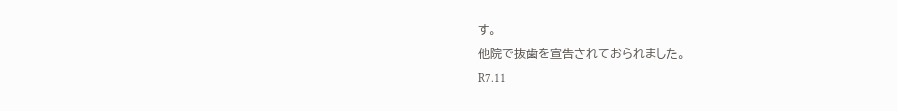す。
他院で抜歯を宣告されておられました。
R7.11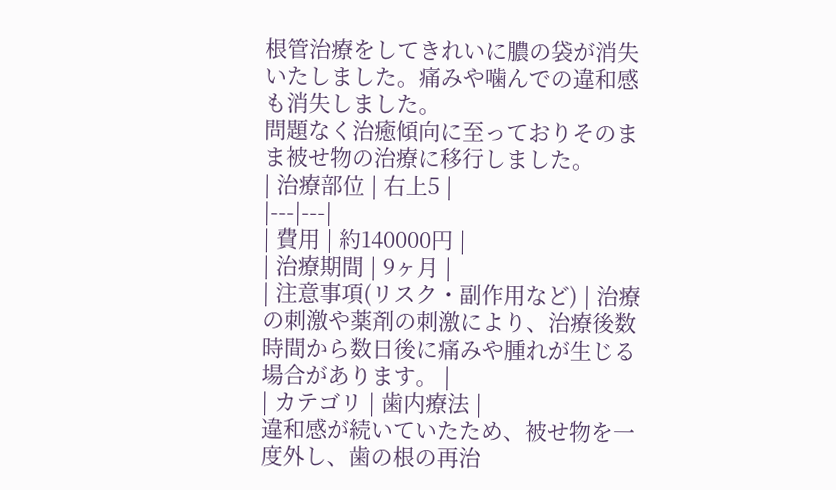根管治療をしてきれいに膿の袋が消失いたしました。痛みや噛んでの違和感も消失しました。
問題なく治癒傾向に至っておりそのまま被せ物の治療に移行しました。
| 治療部位 | 右上5 |
|---|---|
| 費用 | 約140000円 |
| 治療期間 | 9ヶ月 |
| 注意事項(リスク・副作用など) | 治療の刺激や薬剤の刺激により、治療後数時間から数日後に痛みや腫れが生じる場合があります。 |
| カテゴリ | 歯内療法 |
違和感が続いていたため、被せ物を一度外し、歯の根の再治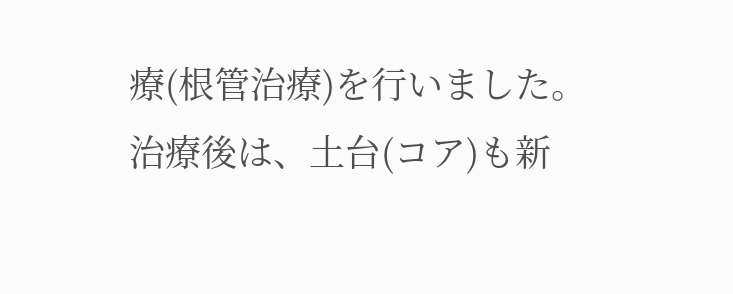療(根管治療)を行いました。
治療後は、土台(コア)も新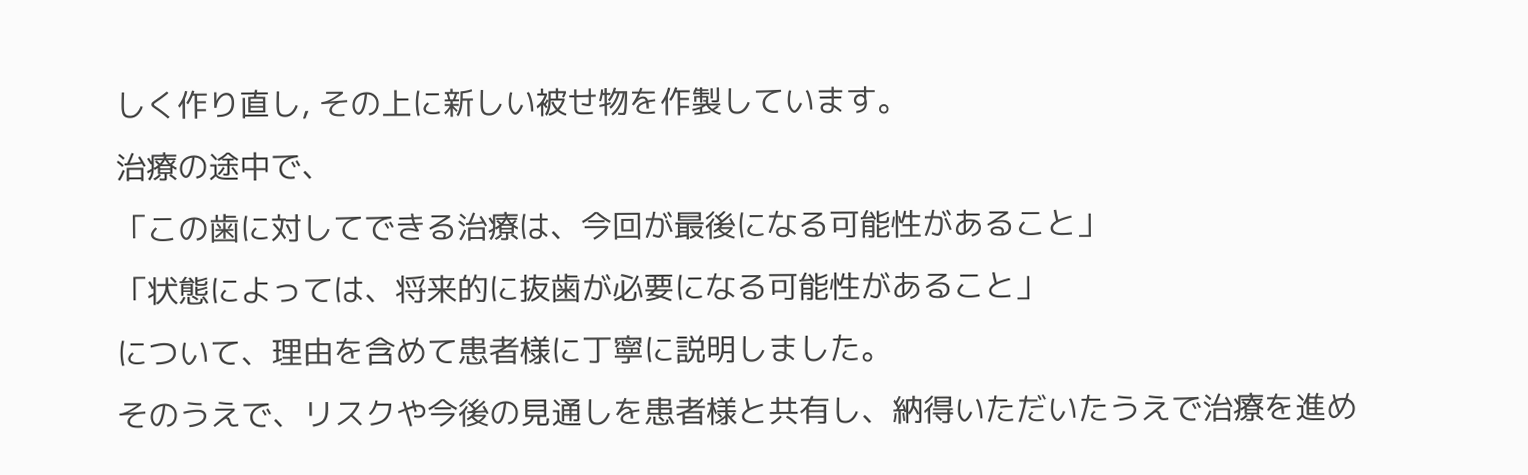しく作り直し, その上に新しい被せ物を作製しています。
治療の途中で、
「この歯に対してできる治療は、今回が最後になる可能性があること」
「状態によっては、将来的に抜歯が必要になる可能性があること」
について、理由を含めて患者様に丁寧に説明しました。
そのうえで、リスクや今後の見通しを患者様と共有し、納得いただいたうえで治療を進め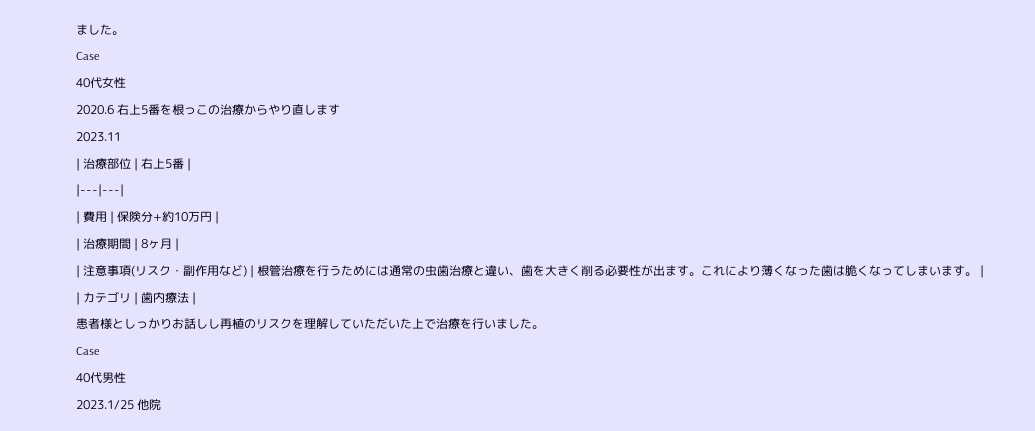ました。
Case
40代女性
2020.6 右上5番を根っこの治療からやり直します
2023.11
| 治療部位 | 右上5番 |
|---|---|
| 費用 | 保険分+約10万円 |
| 治療期間 | 8ヶ月 |
| 注意事項(リスク・副作用など) | 根管治療を行うためには通常の虫歯治療と違い、歯を大きく削る必要性が出ます。これにより薄くなった歯は脆くなってしまいます。 |
| カテゴリ | 歯内療法 |
患者様としっかりお話しし再植のリスクを理解していただいた上で治療を行いました。
Case
40代男性
2023.1/25 他院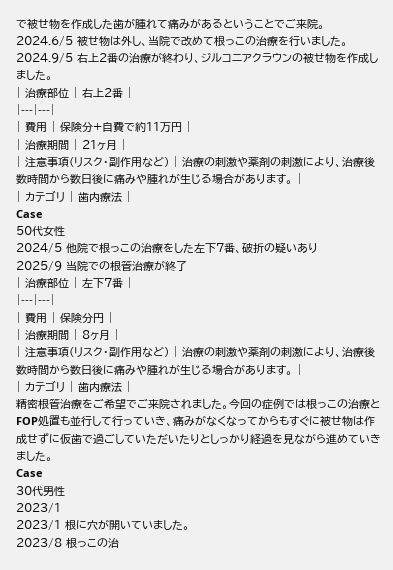で被せ物を作成した歯が腫れて痛みがあるということでご来院。
2024.6/5 被せ物は外し、当院で改めて根っこの治療を行いました。
2024.9/5 右上2番の治療が終わり、ジルコニアクラウンの被せ物を作成しました。
| 治療部位 | 右上2番 |
|---|---|
| 費用 | 保険分+自費で約11万円 |
| 治療期間 | 21ヶ月 |
| 注意事項(リスク・副作用など) | 治療の刺激や薬剤の刺激により、治療後数時間から数日後に痛みや腫れが生じる場合があります。 |
| カテゴリ | 歯内療法 |
Case
50代女性
2024/5 他院で根っこの治療をした左下7番、破折の疑いあり
2025/9 当院での根管治療が終了
| 治療部位 | 左下7番 |
|---|---|
| 費用 | 保険分円 |
| 治療期間 | 8ヶ月 |
| 注意事項(リスク・副作用など) | 治療の刺激や薬剤の刺激により、治療後数時間から数日後に痛みや腫れが生じる場合があります。 |
| カテゴリ | 歯内療法 |
精密根管治療をご希望でご来院されました。今回の症例では根っこの治療とFOP処置も並行して行っていき、痛みがなくなってからもすぐに被せ物は作成せずに仮歯で過ごしていただいたりとしっかり経過を見ながら進めていきました。
Case
30代男性
2023/1
2023/1 根に穴が開いていました。
2023/8 根っこの治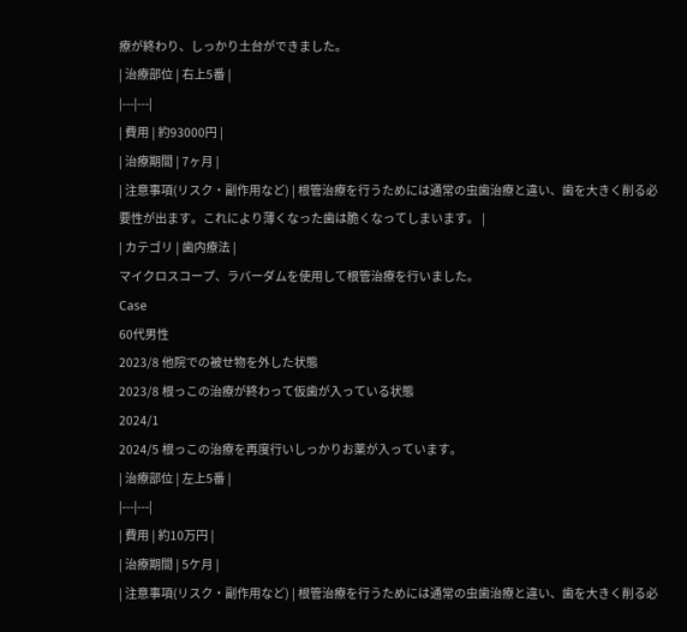療が終わり、しっかり土台ができました。
| 治療部位 | 右上5番 |
|---|---|
| 費用 | 約93000円 |
| 治療期間 | 7ヶ月 |
| 注意事項(リスク・副作用など) | 根管治療を行うためには通常の虫歯治療と違い、歯を大きく削る必要性が出ます。これにより薄くなった歯は脆くなってしまいます。 |
| カテゴリ | 歯内療法 |
マイクロスコープ、ラバーダムを使用して根管治療を行いました。
Case
60代男性
2023/8 他院での被せ物を外した状態
2023/8 根っこの治療が終わって仮歯が入っている状態
2024/1
2024/5 根っこの治療を再度行いしっかりお薬が入っています。
| 治療部位 | 左上5番 |
|---|---|
| 費用 | 約10万円 |
| 治療期間 | 5ケ月 |
| 注意事項(リスク・副作用など) | 根管治療を行うためには通常の虫歯治療と違い、歯を大きく削る必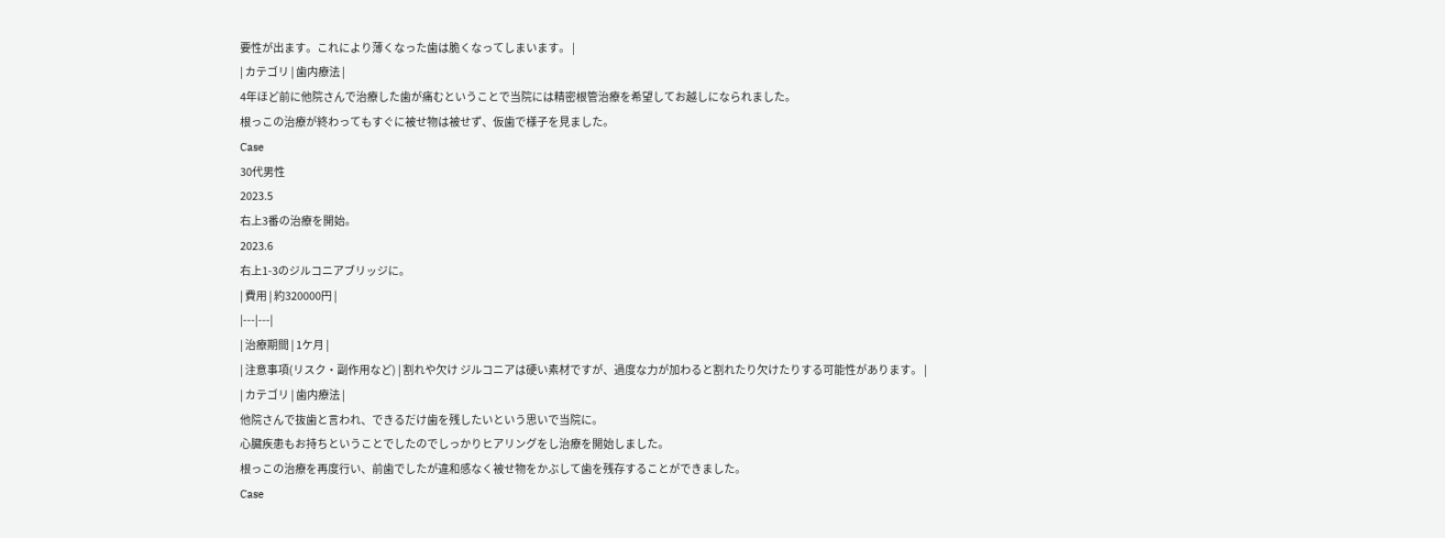要性が出ます。これにより薄くなった歯は脆くなってしまいます。 |
| カテゴリ | 歯内療法 |
4年ほど前に他院さんで治療した歯が痛むということで当院には精密根管治療を希望してお越しになられました。
根っこの治療が終わってもすぐに被せ物は被せず、仮歯で様子を見ました。
Case
30代男性
2023.5
右上3番の治療を開始。
2023.6
右上1-3のジルコニアブリッジに。
| 費用 | 約320000円 |
|---|---|
| 治療期間 | 1ケ月 |
| 注意事項(リスク・副作用など) | 割れや欠け ジルコニアは硬い素材ですが、過度な力が加わると割れたり欠けたりする可能性があります。 |
| カテゴリ | 歯内療法 |
他院さんで抜歯と言われ、できるだけ歯を残したいという思いで当院に。
心臓疾患もお持ちということでしたのでしっかりヒアリングをし治療を開始しました。
根っこの治療を再度行い、前歯でしたが違和感なく被せ物をかぶして歯を残存することができました。
Case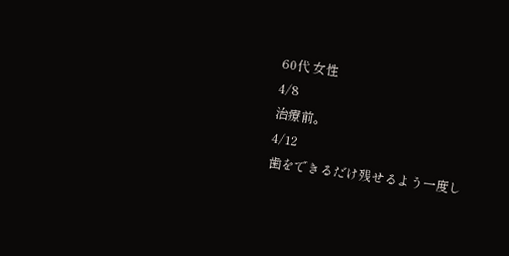60代 女性
4/8
治療前。
4/12
歯をできるだけ残せるよう一度し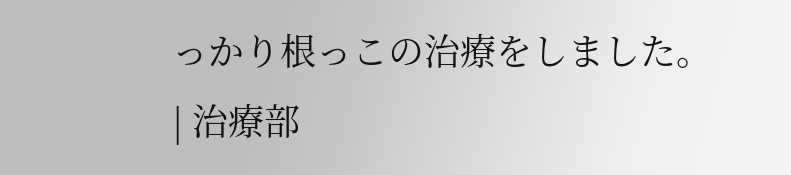っかり根っこの治療をしました。
| 治療部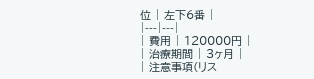位 | 左下6番 |
|---|---|
| 費用 | 120000円 |
| 治療期間 | 3ヶ月 |
| 注意事項(リス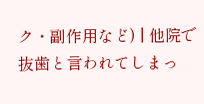ク・副作用など) | 他院で抜歯と言われてしまっ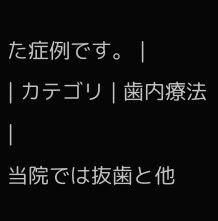た症例です。 |
| カテゴリ | 歯内療法 |
当院では抜歯と他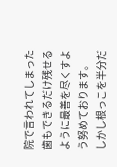院で言われてしまった歯もできるだけ残せるように最善を尽くすよう努めております。
しかし根っこを半分だ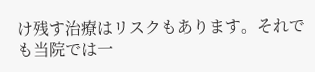け残す治療はリスクもあります。それでも当院では一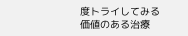度トライしてみる価値のある治療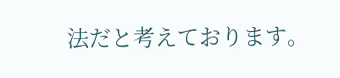法だと考えております。